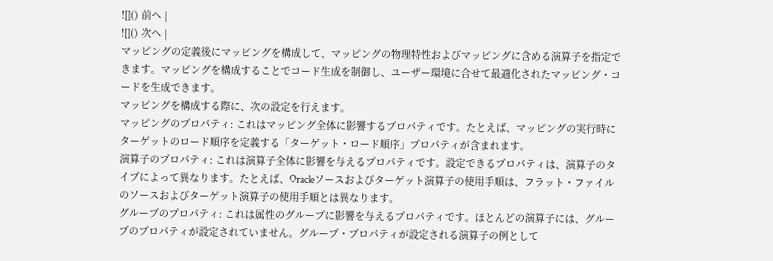![]() 前へ |
![]() 次へ |
マッピングの定義後にマッピングを構成して、マッピングの物理特性およびマッピングに含める演算子を指定できます。マッピングを構成することでコード生成を制御し、ユーザー環境に合せて最適化されたマッピング・コードを生成できます。
マッピングを構成する際に、次の設定を行えます。
マッピングのプロパティ: これはマッピング全体に影響するプロパティです。たとえば、マッピングの実行時にターゲットのロード順序を定義する「ターゲット・ロード順序」プロパティが含まれます。
演算子のプロパティ: これは演算子全体に影響を与えるプロパティです。設定できるプロパティは、演算子のタイプによって異なります。たとえば、Oracleソースおよびターゲット演算子の使用手順は、フラット・ファイルのソースおよびターゲット演算子の使用手順とは異なります。
グループのプロパティ: これは属性のグループに影響を与えるプロパティです。ほとんどの演算子には、グループのプロパティが設定されていません。グループ・プロパティが設定される演算子の例として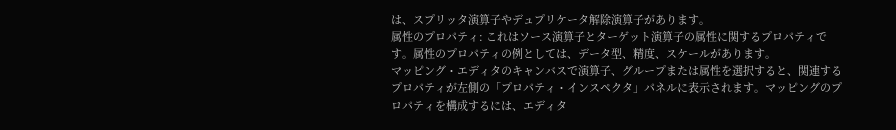は、スプリッタ演算子やデュプリケータ解除演算子があります。
属性のプロパティ: これはソース演算子とターゲット演算子の属性に関するプロパティです。属性のプロパティの例としては、データ型、精度、スケールがあります。
マッピング・エディタのキャンバスで演算子、グループまたは属性を選択すると、関連するプロパティが左側の「プロパティ・インスペクタ」パネルに表示されます。マッピングのプロパティを構成するには、エディタ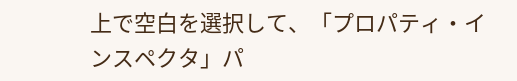上で空白を選択して、「プロパティ・インスペクタ」パ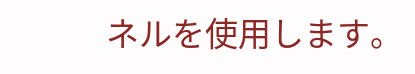ネルを使用します。